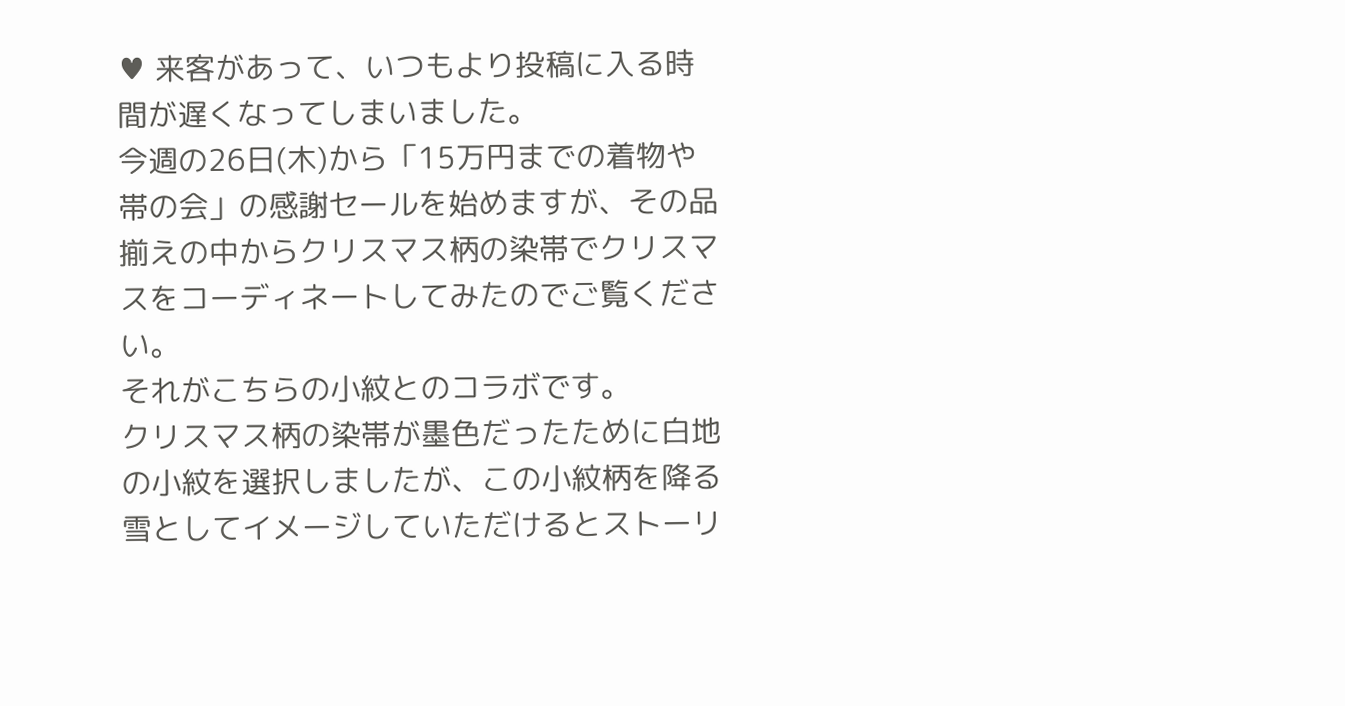♥ 来客があって、いつもより投稿に入る時間が遅くなってしまいました。
今週の26日(木)から「15万円までの着物や帯の会」の感謝セールを始めますが、その品揃えの中からクリスマス柄の染帯でクリスマスをコーディネートしてみたのでご覧ください。
それがこちらの小紋とのコラボです。
クリスマス柄の染帯が墨色だったために白地の小紋を選択しましたが、この小紋柄を降る雪としてイメージしていただけるとストーリ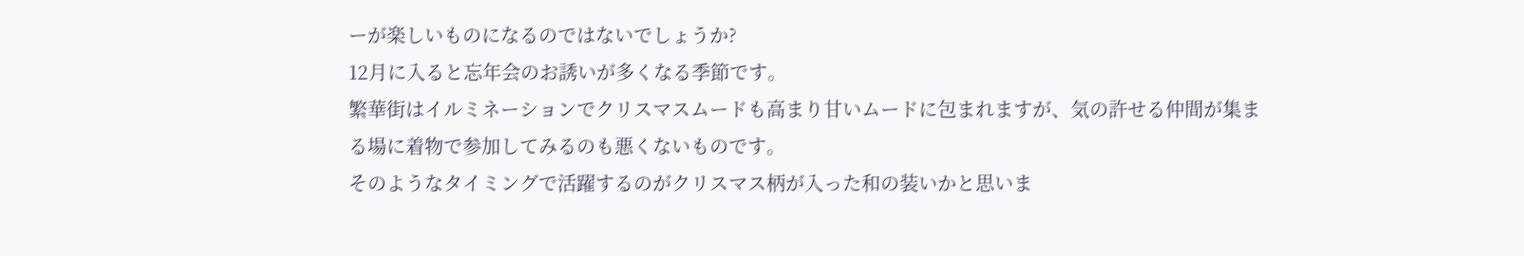ーが楽しいものになるのではないでしょうか?
12月に入ると忘年会のお誘いが多くなる季節です。
繁華街はイルミネーションでクリスマスムードも高まり甘いムードに包まれますが、気の許せる仲間が集まる場に着物で参加してみるのも悪くないものです。
そのようなタイミングで活躍するのがクリスマス柄が入った和の装いかと思いま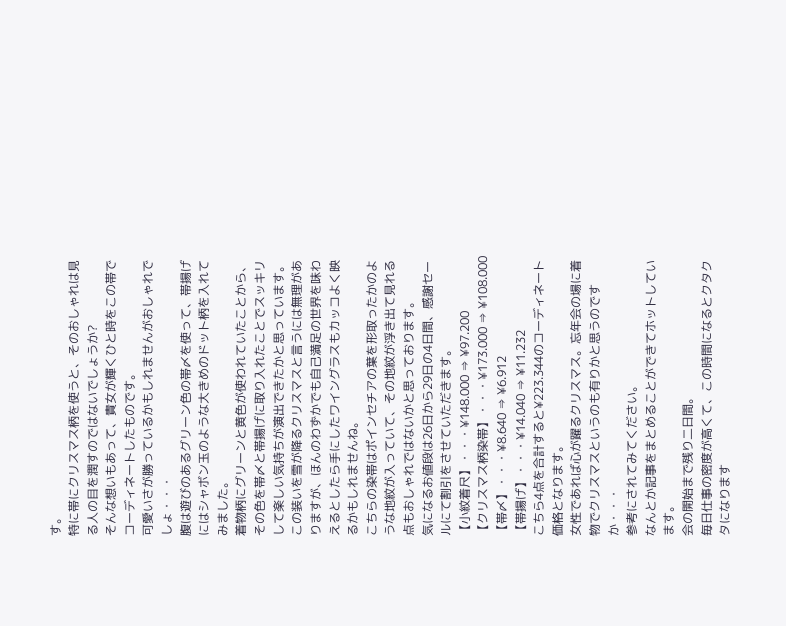す。
特に帯にクリスマス柄を使うと、そのおしゃれは見る人の目を潤すのではないでしょうか?
そんな想いもあって、貴女が輝くひと時をこの帯でコーディネートしたものです。
可愛いさが勝っているかもしれませんがおしゃれでしょ・・・
腹は遊びのあるグリーン色の帯〆を使って、帯揚げにはシャボン玉のような大きめのドット柄を入れてみました。
着物柄にグリーンと黄色が使われていたことから、その色を帯〆と帯揚げに取り入れたことでスッキリして楽しい気持ちが演出できたかと思っています。
この装いを雪が降るクリスマスと言うには無理がありますが、ほんのわずかでも自己満足の世界を味わえるとしたら手にしたワイングラスもカッコよく映るかもしれませんね。
こちらの染帯はポインセチアの葉を形取ったかのような地紋が入っていて、その地紋が浮き出て見れる点もおしゃれではないかと思っております。
気になるお値段は26日から29日の4日間、感謝セールにて割引をさせていただきます。
【小紋着尺】・・・¥148.000 ⇒ ¥97.200
【クリスマス柄染帯】・・・¥173.000 ⇒ ¥108.000
【帯〆】・・・¥8.640 ⇒ ¥6.912
【帯揚げ】・・・¥14.040 ⇒ ¥11.232
こちら4点を合計すると¥223.344のコーディネート価格となります。
女性であれば心が躍るクリスマス。忘年会の場に着物でクリスマスというのも有りかと思うのですか・・・
参考にされてみてください。
なんとか記事をまとめることができてホットしています。
会の開始まで残り二日間。
毎日仕事の密度が高くて、この時間になるとクタクタになります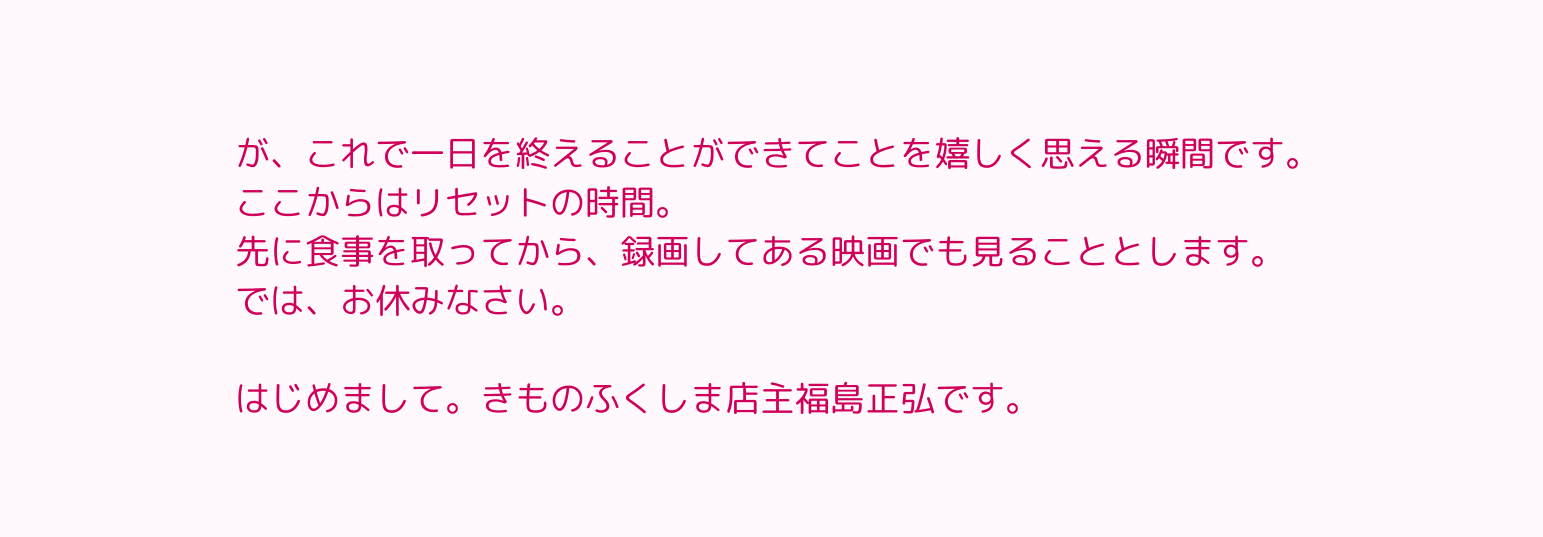が、これで一日を終えることができてことを嬉しく思える瞬間です。
ここからはリセットの時間。
先に食事を取ってから、録画してある映画でも見ることとします。
では、お休みなさい。

はじめまして。きものふくしま店主福島正弘です。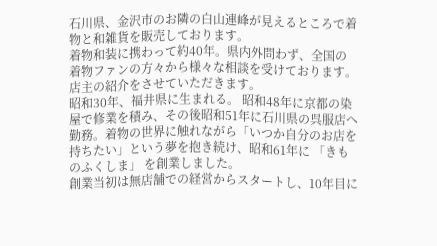石川県、金沢市のお隣の白山連峰が見えるところで着物と和雑貨を販売しております。
着物和装に携わって約40年。県内外問わず、全国の着物ファンの方々から様々な相談を受けております。
店主の紹介をさせていただきます。
昭和30年、福井県に生まれる。 昭和48年に京都の染屋で修業を積み、その後昭和51年に石川県の呉服店へ勤務。着物の世界に触れながら「いつか自分のお店を持ちたい」という夢を抱き続け、昭和61年に 「きものふくしま」 を創業しました。
創業当初は無店舗での経営からスタートし、10年目に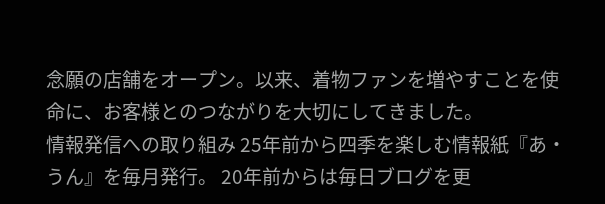念願の店舗をオープン。以来、着物ファンを増やすことを使命に、お客様とのつながりを大切にしてきました。
情報発信への取り組み 25年前から四季を楽しむ情報紙『あ・うん』を毎月発行。 20年前からは毎日ブログを更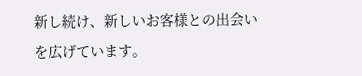新し続け、新しいお客様との出会いを広げています。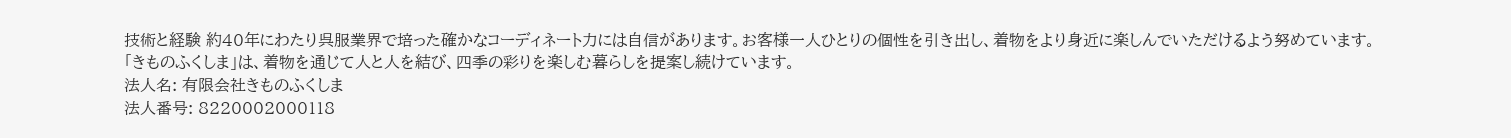技術と経験 約40年にわたり呉服業界で培った確かなコーディネート力には自信があります。お客様一人ひとりの個性を引き出し、着物をより身近に楽しんでいただけるよう努めています。
「きものふくしま」は、着物を通じて人と人を結び、四季の彩りを楽しむ暮らしを提案し続けています。
法人名: 有限会社きものふくしま
法人番号: 8220002000118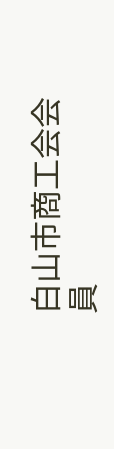白山市商工会会員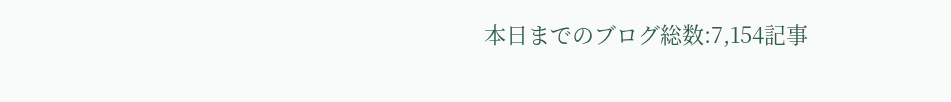本日までのブログ総数:7,154記事